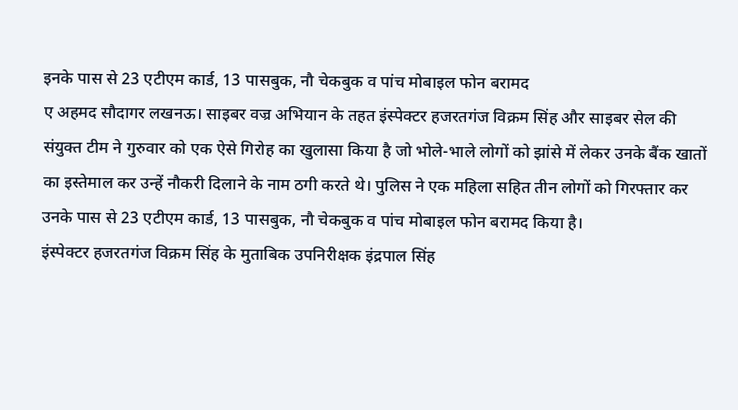इनके पास से 23 एटीएम कार्ड, 13 पासबुक, नौ चेकबुक व पांच मोबाइल फोन बरामद
ए अहमद सौदागर लखनऊ। साइबर वज्र अभियान के तहत इंस्पेक्टर हजरतगंज विक्रम सिंह और साइबर सेल की संयुक्त टीम ने गुरुवार को एक ऐसे गिरोह का खुलासा किया है जो भोले-भाले लोगों को झांसे में लेकर उनके बैंक खातों का इस्तेमाल कर उन्हें नौकरी दिलाने के नाम ठगी करते थे। पुलिस ने एक महिला सहित तीन लोगों को गिरफ्तार कर उनके पास से 23 एटीएम कार्ड, 13 पासबुक, नौ चेकबुक व पांच मोबाइल फोन बरामद किया है।
इंस्पेक्टर हजरतगंज विक्रम सिंह के मुताबिक उपनिरीक्षक इंद्रपाल सिंह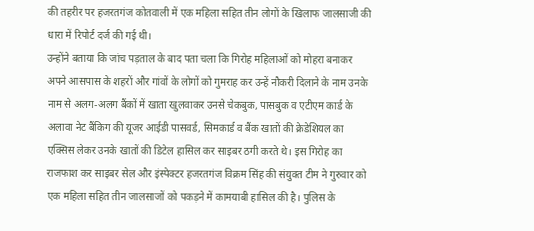की तहरीर पर हजरतगंज कोतवाली में एक महिला सहित तीन लोगों के खिलाफ जालसाजी की धारा में रिपोर्ट दर्ज की गई थी।
उन्होंने बताया कि जांच पड़ताल के बाद पता चला कि गिरोह महिलाओं को मोहरा बनाकर अपने आसपास के शहरों और गांवों के लोगों को गुमराह कर उन्हें नौकरी दिलाने के नाम उनके नाम से अलग-अलग बैंकों में खाता खुलवाकर उनसे चेकबुक, पासबुक व एटीएम कार्ड के अलावा नेट बैंकिग की यूजर आईडी पासवर्ड, सिमकार्ड व बैंक खातों की क्रेडेशियल का एक्सिस लेकर उनके खातों की डिटेल हासिल कर साइबर ठगी करते थे। इस गिरोह का राजफाश कर साइबर सेल और इंस्पेक्टर हजरतगंज विक्रम सिंह की संयुक्त टीम ने गुरुवार को एक महिला सहित तीन जालसाजों को पकड़ने में कामयाबी हासिल की है। पुलिस के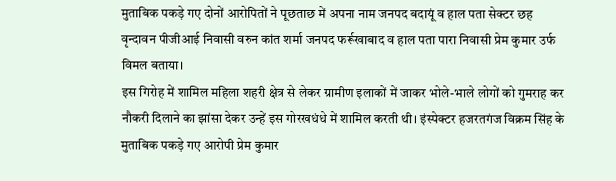मुताबिक पकड़े गए दोनों आरोपितों ने पूछताछ में अपना नाम जनपद बदायूं व हाल पता सेक्टर छह वृन्दावन पीजीआई निवासी वरुन कांत शर्मा जनपद फर्रूखाबाद व हाल पता पारा निवासी प्रेम कुमार उर्फ विमल बताया।
इस गिरोह में शामिल महिला शहरी क्षेत्र से लेकर ग्रामीण इलाकों में जाकर भोले-भाले लोगों को गुमराह कर नौकरी दिलाने का झांसा देकर उन्हें इस गोरखधंधे में शामिल करती थी। इंस्पेक्टर हजरतगंज विक्रम सिंह के मुताबिक पकड़े गए आरोपी प्रेम कुमार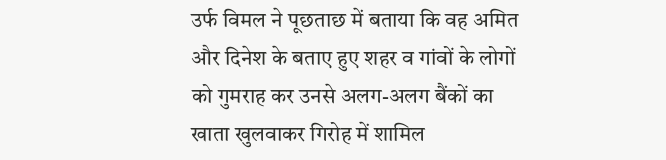उर्फ विमल ने पूछताछ में बताया कि वह अमित और दिनेश के बताए हुए शहर व गांवों के लोगों को गुमराह कर उनसे अलग-अलग बैंकों का खाता खुलवाकर गिरोह में शामिल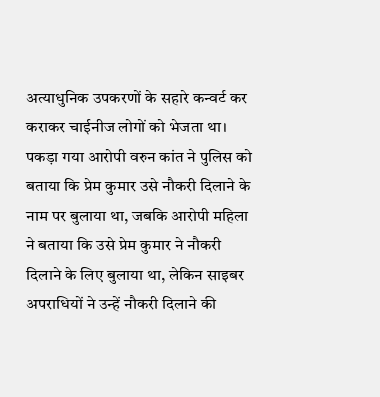अत्याधुनिक उपकरणों के सहारे कन्वर्ट कर कराकर चाईनीज लोगों को भेजता था। पकड़ा गया आरोपी वरुन कांत ने पुलिस को बताया कि प्रेम कुमार उसे नौकरी दिलाने के नाम पर बुलाया था, जबकि आरोपी महिला ने बताया कि उसे प्रेम कुमार ने नौकरी दिलाने के लिए बुलाया था, लेकिन साइबर अपराधियों ने उन्हें नौकरी दिलाने की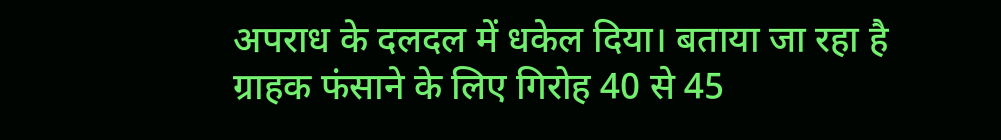अपराध के दलदल में धकेल दिया। बताया जा रहा है ग्राहक फंसाने के लिए गिरोह 40 से 45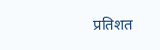प्रतिशत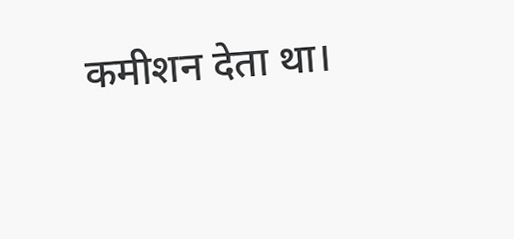कमीशन देता था।